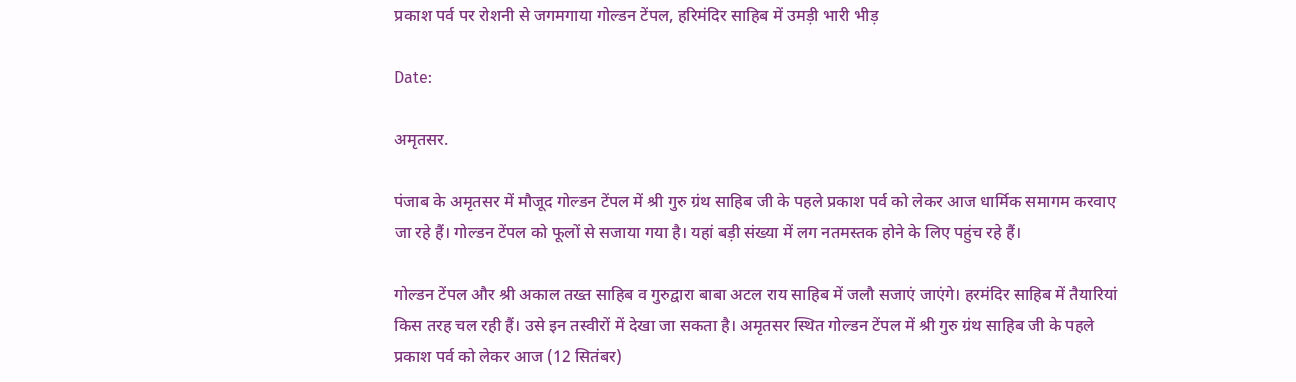प्रकाश पर्व पर रोशनी से जगमगाया गोल्डन टेंपल, हरिमंदिर साहिब में उमड़ी भारी भीड़

Date:

अमृतसर.

पंजाब के अमृतसर में मौजूद गोल्डन टेंपल में श्री गुरु ग्रंथ साहिब जी के पहले प्रकाश पर्व को लेकर आज धार्मिक समागम करवाए जा रहे हैं। गोल्डन टेंपल को फूलों से सजाया गया है। यहां बड़ी संख्या में लग नतमस्तक होने के लिए पहुंच रहे हैं।

गोल्डन टेंपल और श्री अकाल तख्त साहिब व गुरुद्वारा बाबा अटल राय साहिब में जलौ सजाएं जाएंगे। हरमंदिर साहिब में तैयारियां किस तरह चल रही हैं। उसे इन तस्वीरों में देखा जा सकता है। अमृतसर स्थित गोल्डन टेंपल में श्री गुरु ग्रंथ साहिब जी के पहले प्रकाश पर्व को लेकर आज (12 सितंबर)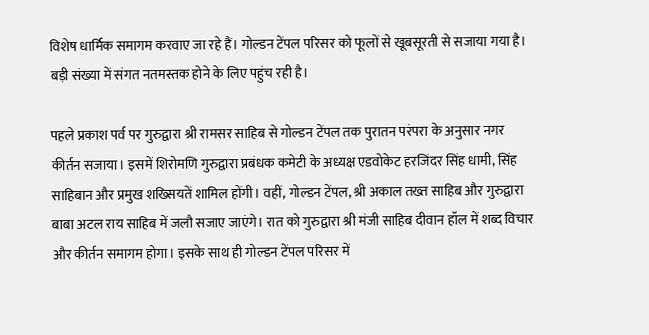विशेष धार्मिक समागम करवाए जा रहे हैं। गोल्डन टेंपल परिसर को फूलों से खूबसूरती से सजाया गया है। बड़ी संख्या में संगत नतमस्तक होने के लिए पहुंच रही है।

पहले प्रकाश पर्व पर गुरुद्वारा श्री रामसर साहिब से गोल्डन टेंपल तक पुरातन परंपरा के अनुसार नगर कीर्तन सजाया। इसमें शिरोमणि गुरुद्वारा प्रबंधक कमेटी के अध्यक्ष एडवोकेट हरजिंदर सिंह धामी, सिंह साहिबान और प्रमुख शख्सियतें शामिल होंगी। वहीं, गोल्डन टेंपल, श्री अकाल तख्त साहिब और गुरुद्वारा बाबा अटल राय साहिब में जलौ सजाए जाएंगे। रात को गुरुद्वारा श्री मंजी साहिब दीवान हॉल में शब्द विचार और कीर्तन समागम होगा। इसके साथ ही गोल्डन टेंपल परिसर में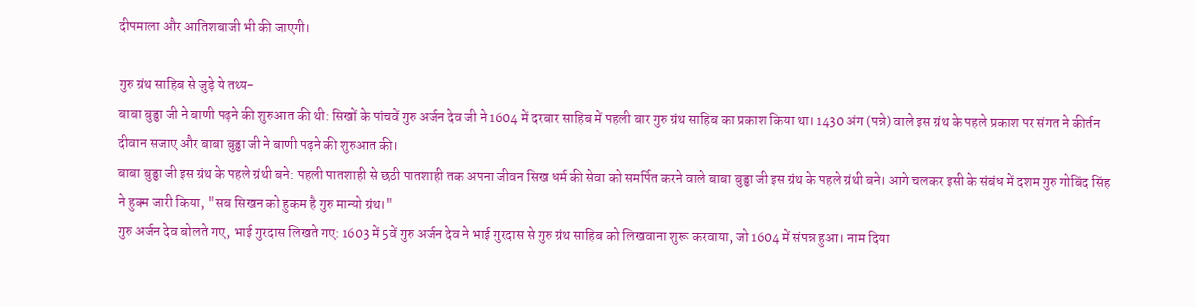दीपमाला और आतिशबाजी भी की जाएगी।

गुरु ग्रंथ साहिब से जुड़े ये तथ्य-
बाबा बुड्ढा जी ने बाणी पढ़ने की शुरुआत की थी: सिखों के पांचवें गुरु अर्जन देव जी ने 1604 में दरबार साहिब में पहली बार गुरु ग्रंथ साहिब का प्रकाश किया था। 1430 अंग (पन्ने) वाले इस ग्रंथ के पहले प्रकाश पर संगत ने कीर्तन दीवान सजाए और बाबा बुड्ढा जी ने बाणी पढ़ने की शुरुआत की।
बाबा बुड्ढा जी इस ग्रंथ के पहले ग्रंथी बने: पहली पातशाही से छठी पातशाही तक अपना जीवन सिख धर्म की सेवा को समर्पित करने वाले बाबा बुड्ढा जी इस ग्रंथ के पहले ग्रंथी बने। आगे चलकर इसी के संबंध में दशम गुरु गोबिंद सिंह ने हुक्म जारी किया, "सब सिखन को हुकम है गुरु मान्यो ग्रंथ।"
गुरु अर्जन देव बोलते गए, भाई गुरदास लिखते गए: 1603 में 5वें गुरु अर्जन देव ने भाई गुरदास से गुरु ग्रंथ साहिब को लिखवाना शुरू करवाया, जो 1604 में संपन्न हुआ। नाम दिया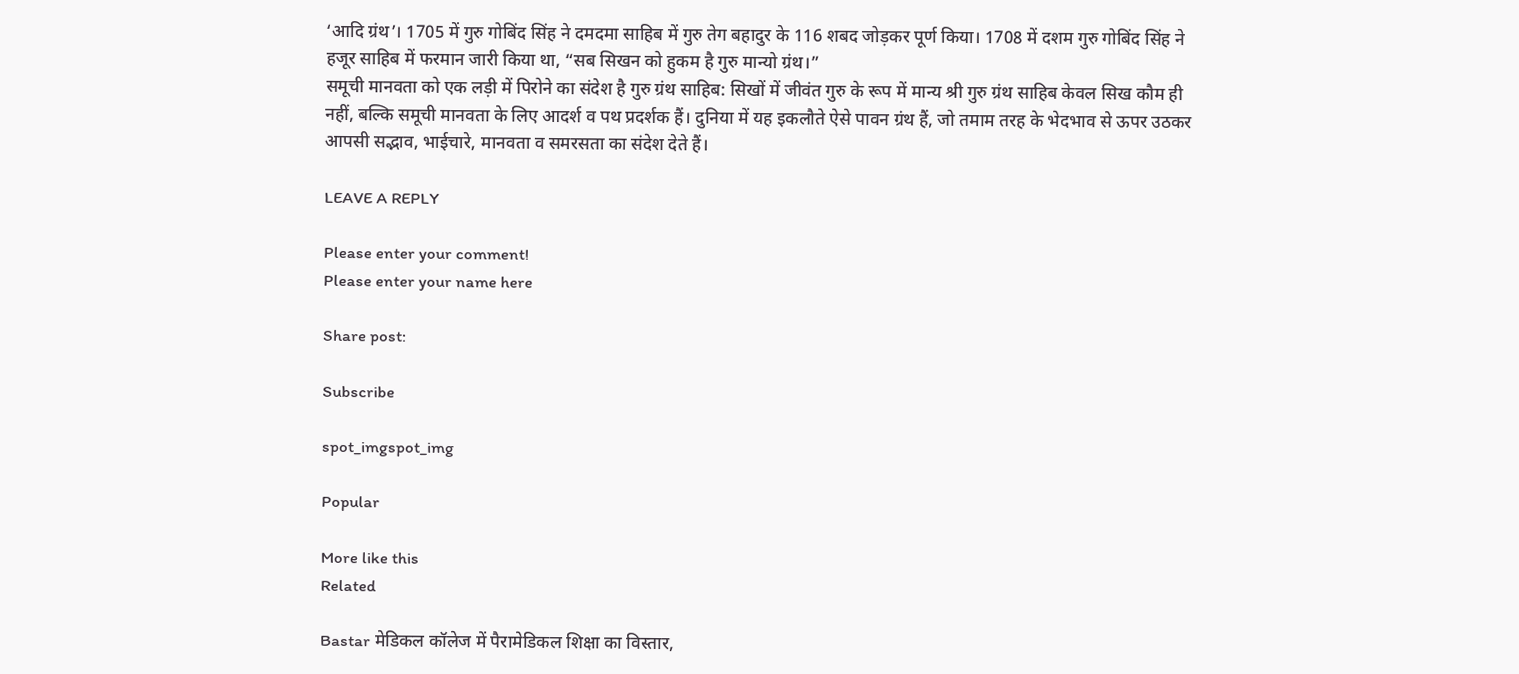‘आदि ग्रंथ’। 1705 में गुरु गोबिंद सिंह ने दमदमा साहिब में गुरु तेग बहादुर के 116 शबद जोड़कर पूर्ण किया। 1708 में दशम गुरु गोबिंद सिंह ने हजूर साहिब में फरमान जारी किया था, “सब सिखन को हुकम है गुरु मान्यो ग्रंथ।”
समूची मानवता को एक लड़ी में पिरोने का संदेश है गुरु ग्रंथ साहिब: सिखों में जीवंत गुरु के रूप में मान्य श्री गुरु ग्रंथ साहिब केवल सिख कौम ही नहीं, बल्कि समूची मानवता के लिए आदर्श व पथ प्रदर्शक हैं। दुनिया में यह इकलौते ऐसे पावन ग्रंथ हैं, जो तमाम तरह के भेदभाव से ऊपर उठकर आपसी सद्भाव, भाईचारे, मानवता व समरसता का संदेश देते हैं।

LEAVE A REPLY

Please enter your comment!
Please enter your name here

Share post:

Subscribe

spot_imgspot_img

Popular

More like this
Related

Bastar मेडिकल कॉलेज में पैरामेडिकल शिक्षा का विस्तार,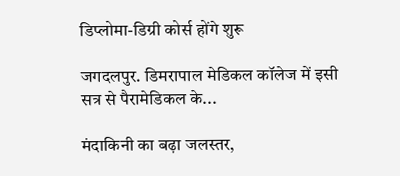डिप्लोमा-डिग्री कोर्स होंगे शुरू

जगदलपुर. डिमरापाल मेडिकल कॉलेज में इसी सत्र से पैरामेडिकल के...

मंदाकिनी का बढ़ा जलस्तर,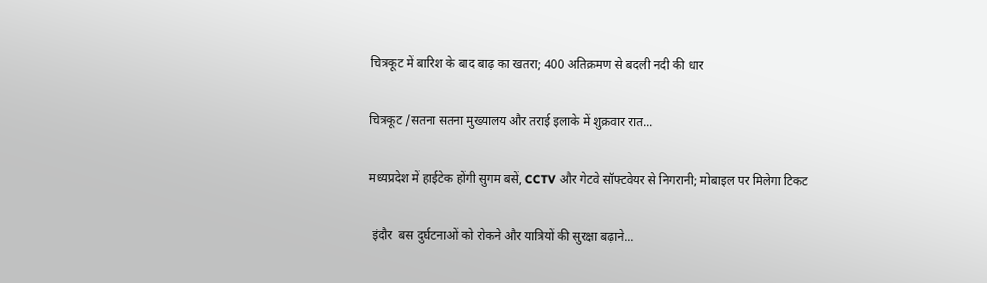चित्रकूट में बारिश के बाद बाढ़ का खतरा; 400 अतिक्रमण से बदली नदी की धार

चित्रकूट /सतना सतना मुख्यालय और तराई इलाके में शुक्रवार रात...

मध्यप्रदेश में हाईटेक होंगी सुगम बसें, CCTV और गेटवे सॉफ्टवेयर से निगरानी; मोबाइल पर मिलेगा टिकट

 इंदौर  बस दुर्घटनाओं को रोकने और यात्रियों की सुरक्षा बढ़ाने...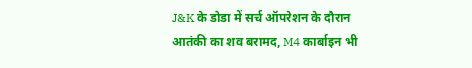J&K के डोडा में सर्च ऑपरेशन के दौरान आतंकी का शव बरामद, M4 कार्बाइन भी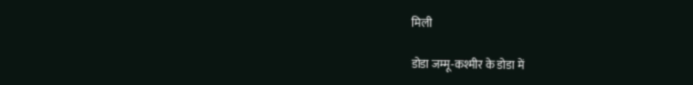मिली

डोडा जम्मू-कश्मीर के डोडा में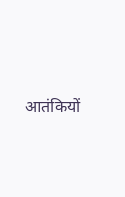आतंकियों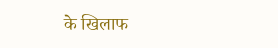के खिलाफ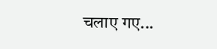चलाए गए...